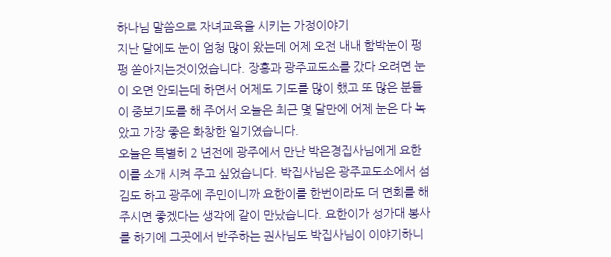하나님 말씀으로 자녀교육을 시키는 가정이야기
지난 달에도 눈이 엄청 많이 왔는데 어제 오전 내내 함박눈이 펑펑 쏟아지는것이었습니다. 장흥과 광주교도소를 갔다 오려면 눈이 오면 안되는데 하면서 어제도 기도를 많이 했고 또 많은 분들이 중보기도를 해 주어서 오늘은 최근 몇 달만에 어제 눈은 다 녹았고 가장 좋은 화창한 일기였습니다.
오늘은 특별히 2 년전에 광주에서 만난 박은경집사님에게 요한이를 소개 시켜 주고 싶었습니다. 박집사님은 광주교도소에서 섬김도 하고 광주에 주민이니까 요한이를 한번이라도 더 면회를 해 주시면 좋겠다는 생각에 같이 만났습니다. 요한이가 성가대 봉사를 하기에 그곳에서 반주하는 권사님도 박집사님이 이야기하니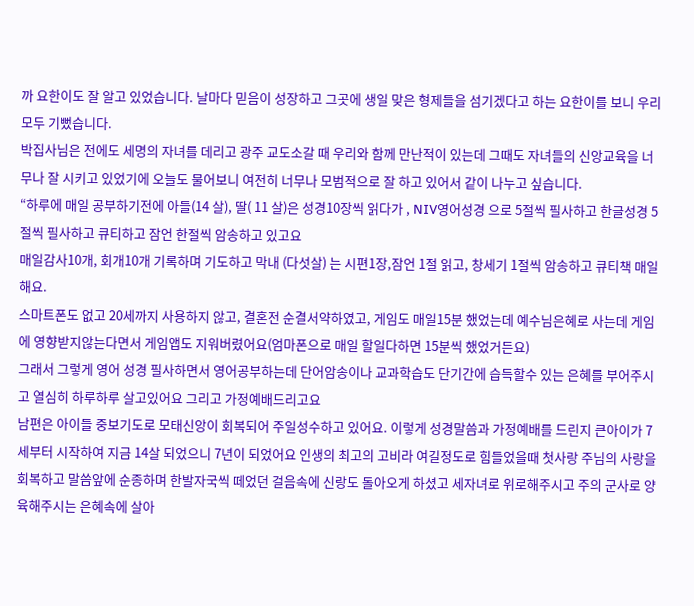까 요한이도 잘 알고 있었습니다. 날마다 믿음이 성장하고 그곳에 생일 맞은 형제들을 섬기겠다고 하는 요한이를 보니 우리 모두 기뻤습니다.
박집사님은 전에도 세명의 자녀를 데리고 광주 교도소갈 때 우리와 함께 만난적이 있는데 그때도 자녀들의 신앙교육을 너무나 잘 시키고 있었기에 오늘도 물어보니 여전히 너무나 모범적으로 잘 하고 있어서 같이 나누고 싶습니다.
“하루에 매일 공부하기전에 아들(14 살), 딸( 11 살)은 성경10장씩 읽다가 , NIV영어성경 으로 5절씩 필사하고 한글성경 5절씩 필사하고 큐티하고 잠언 한절씩 암송하고 있고요
매일감사10개, 회개10개 기록하며 기도하고 막내 (다섯살) 는 시편1장,잠언 1절 읽고, 창세기 1절씩 암송하고 큐티책 매일해요.
스마트폰도 없고 20세까지 사용하지 않고, 결혼전 순결서약하였고, 게임도 매일15분 했었는데 예수님은혜로 사는데 게임에 영향받지않는다면서 게임앱도 지워버렸어요(엄마폰으로 매일 할일다하면 15분씩 했었거든요)
그래서 그렇게 영어 성경 필사하면서 영어공부하는데 단어암송이나 교과학습도 단기간에 습득할수 있는 은혜를 부어주시고 열심히 하루하루 살고있어요 그리고 가정예배드리고요
남편은 아이들 중보기도로 모태신앙이 회복되어 주일성수하고 있어요. 이렇게 성경말씀과 가정예배를 드린지 큰아이가 7세부터 시작하여 지금 14살 되었으니 7년이 되었어요 인생의 최고의 고비라 여길정도로 힘들었을때 첫사랑 주님의 사랑을 회복하고 말씀앞에 순종하며 한발자국씩 떼었던 걸음속에 신랑도 돌아오게 하셨고 세자녀로 위로해주시고 주의 군사로 양육해주시는 은혜속에 살아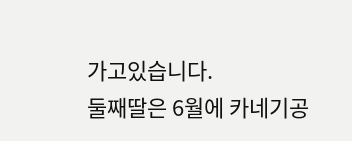가고있습니다.
둘째딸은 6월에 카네기공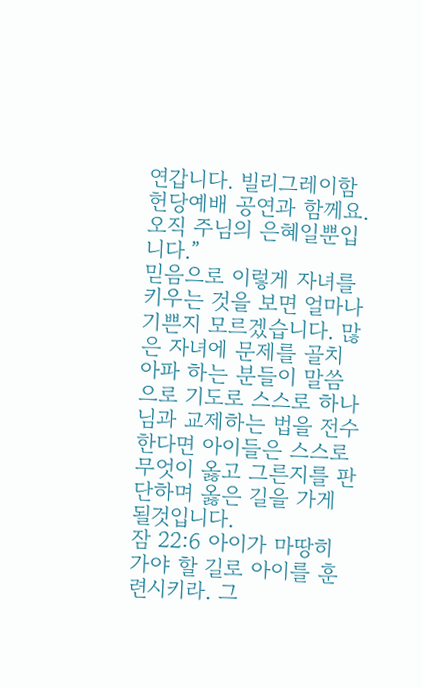연갑니다. 빌리그레이함헌당예배 공연과 함께요. 오직 주님의 은혜일뿐입니다.”
믿음으로 이렇게 자녀를 키우는 것을 보면 얼마나 기쁜지 모르겠습니다. 많은 자녀에 문제를 골치 아파 하는 분들이 말씀으로 기도로 스스로 하나님과 교제하는 법을 전수한다면 아이들은 스스로 무엇이 옳고 그른지를 판단하며 옳은 길을 가게 될것입니다.
잠 22:6 아이가 마땅히 가야 할 길로 아이를 훈련시키라. 그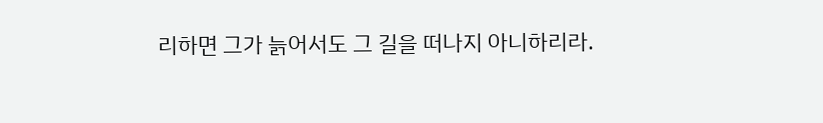리하면 그가 늙어서도 그 길을 떠나지 아니하리라.